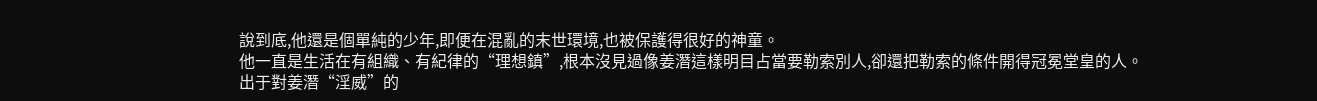說到底,他還是個單純的少年,即便在混亂的末世環境,也被保護得很好的神童。
他一直是生活在有組織、有紀律的“理想鎮”,根本沒見過像姜潛這樣明目占當要勒索別人,卻還把勒索的條件開得冠冕堂皇的人。
出于對姜潛“淫威”的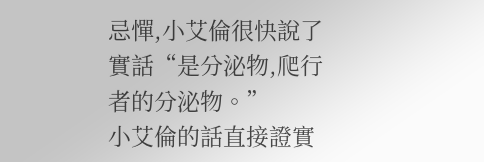忌憚,小艾倫很快說了實話“是分泌物,爬行者的分泌物。”
小艾倫的話直接證實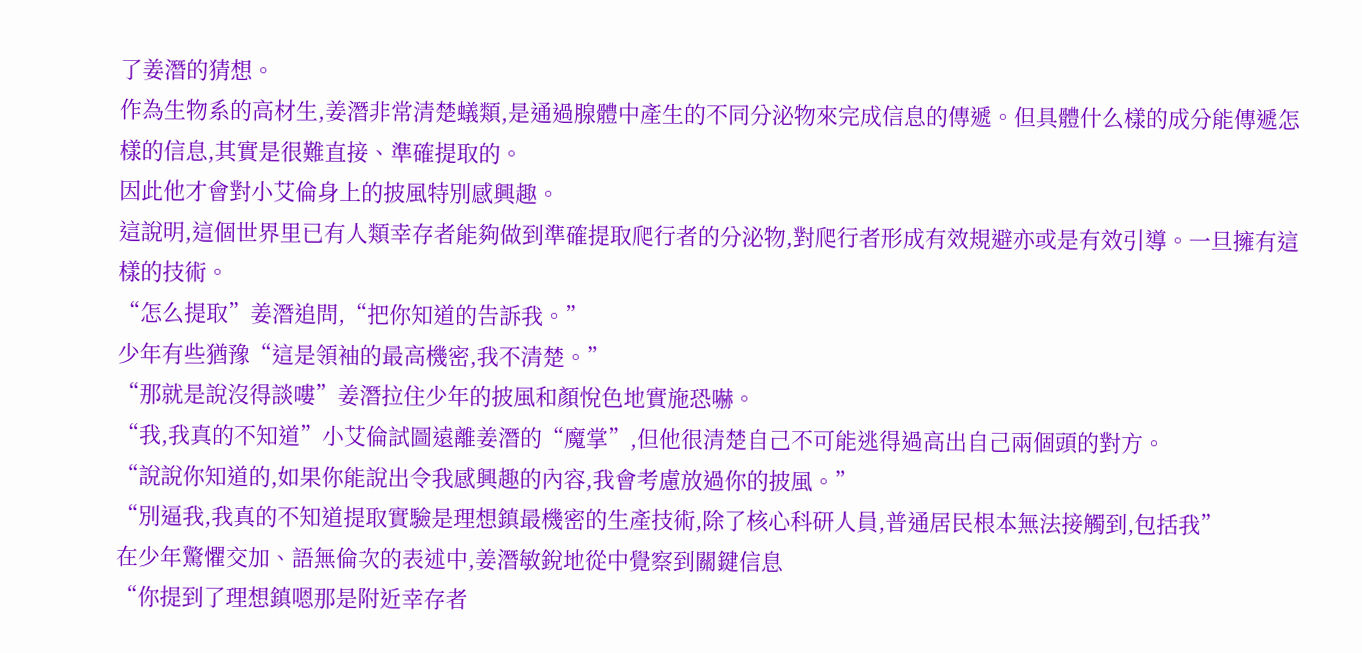了姜潛的猜想。
作為生物系的高材生,姜潛非常清楚蟻類,是通過腺體中產生的不同分泌物來完成信息的傳遞。但具體什么樣的成分能傳遞怎樣的信息,其實是很難直接、準確提取的。
因此他才會對小艾倫身上的披風特別感興趣。
這說明,這個世界里已有人類幸存者能夠做到準確提取爬行者的分泌物,對爬行者形成有效規避亦或是有效引導。一旦擁有這樣的技術。
“怎么提取”姜潛追問,“把你知道的告訴我。”
少年有些猶豫“這是領袖的最高機密,我不清楚。”
“那就是說沒得談嘍”姜潛拉住少年的披風和顏悅色地實施恐嚇。
“我,我真的不知道”小艾倫試圖遠離姜潛的“魔掌”,但他很清楚自己不可能逃得過高出自己兩個頭的對方。
“說說你知道的,如果你能說出令我感興趣的內容,我會考慮放過你的披風。”
“別逼我,我真的不知道提取實驗是理想鎮最機密的生產技術,除了核心科研人員,普通居民根本無法接觸到,包括我”
在少年驚懼交加、語無倫次的表述中,姜潛敏銳地從中覺察到關鍵信息
“你提到了理想鎮嗯那是附近幸存者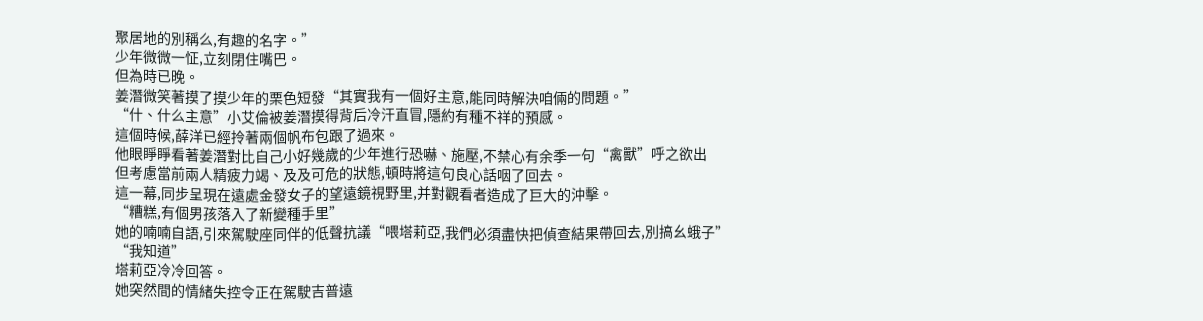聚居地的別稱么,有趣的名字。”
少年微微一怔,立刻閉住嘴巴。
但為時已晚。
姜潛微笑著摸了摸少年的栗色短發“其實我有一個好主意,能同時解決咱倆的問題。”
“什、什么主意”小艾倫被姜潛摸得背后冷汗直冒,隱約有種不祥的預感。
這個時候,薛洋已經拎著兩個帆布包跟了過來。
他眼睜睜看著姜潛對比自己小好幾歲的少年進行恐嚇、施壓,不禁心有余季一句“禽獸”呼之欲出
但考慮當前兩人精疲力竭、及及可危的狀態,頓時將這句良心話咽了回去。
這一幕,同步呈現在遠處金發女子的望遠鏡視野里,并對觀看者造成了巨大的沖擊。
“糟糕,有個男孩落入了新變種手里”
她的喃喃自語,引來駕駛座同伴的低聲抗議“喂塔莉亞,我們必須盡快把偵查結果帶回去,別搞幺蛾子”
“我知道”
塔莉亞冷冷回答。
她突然間的情緒失控令正在駕駛吉普遠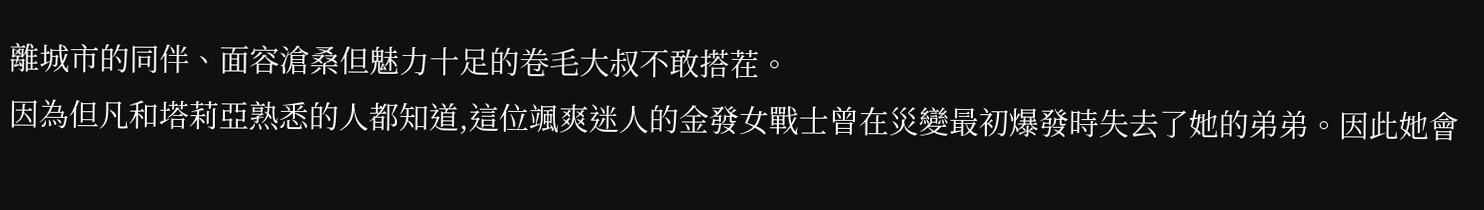離城市的同伴、面容滄桑但魅力十足的卷毛大叔不敢搭茬。
因為但凡和塔莉亞熟悉的人都知道,這位颯爽迷人的金發女戰士曾在災變最初爆發時失去了她的弟弟。因此她會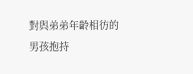對與弟弟年齡相彷的男孩抱持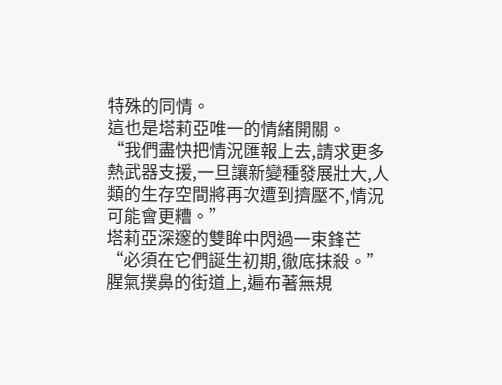特殊的同情。
這也是塔莉亞唯一的情緒開關。
“我們盡快把情況匯報上去,請求更多熱武器支援,一旦讓新變種發展壯大,人類的生存空間將再次遭到擠壓不,情況可能會更糟。”
塔莉亞深邃的雙眸中閃過一束鋒芒
“必須在它們誕生初期,徹底抹殺。”
腥氣撲鼻的街道上,遍布著無規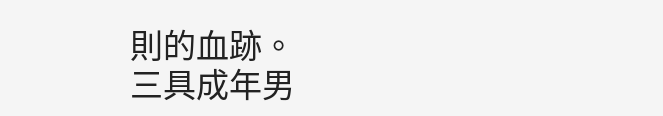則的血跡。
三具成年男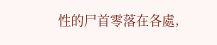性的尸首零落在各處,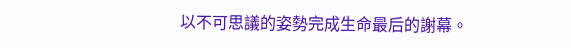以不可思議的姿勢完成生命最后的謝幕。